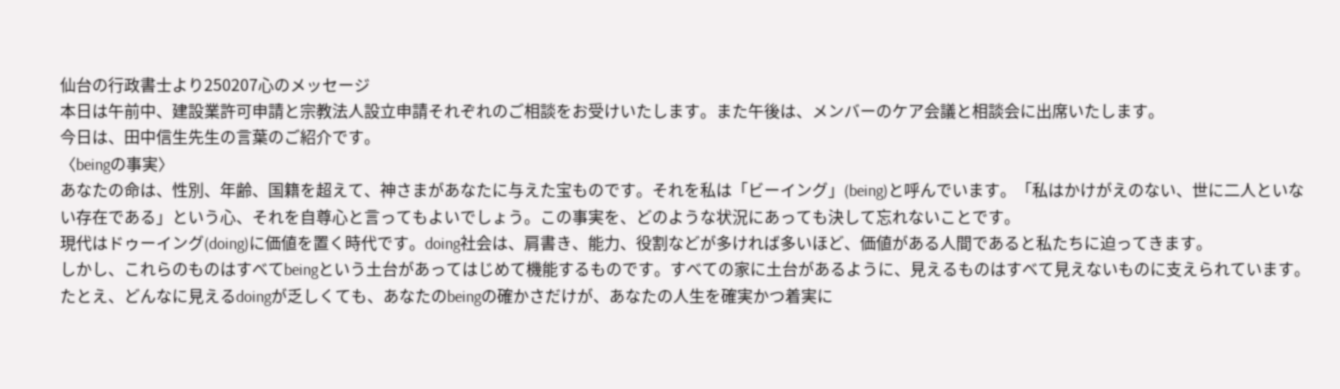仙台の行政書士より250207心のメッセージ
本日は午前中、建設業許可申請と宗教法人設立申請それぞれのご相談をお受けいたします。また午後は、メンバーのケア会議と相談会に出席いたします。
今日は、田中信生先生の言葉のご紹介です。
〈beingの事実〉
あなたの命は、性別、年齢、国籍を超えて、神さまがあなたに与えた宝ものです。それを私は「ビーイング」(being)と呼んでいます。「私はかけがえのない、世に二人といない存在である」という心、それを自尊心と言ってもよいでしょう。この事実を、どのような状況にあっても決して忘れないことです。
現代はドゥーイング(doing)に価値を置く時代です。doing社会は、肩書き、能力、役割などが多ければ多いほど、価値がある人間であると私たちに迫ってきます。
しかし、これらのものはすべてbeingという土台があってはじめて機能するものです。すべての家に土台があるように、見えるものはすべて見えないものに支えられています。たとえ、どんなに見えるdoingが乏しくても、あなたのbeingの確かさだけが、あなたの人生を確実かつ着実に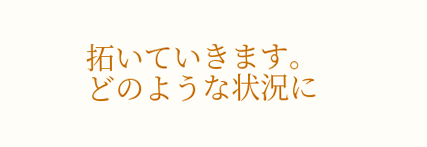拓いていきます。
どのような状況に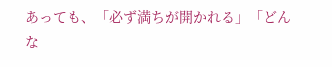あっても、「必ず満ちが開かれる」「どんな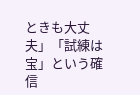ときも大丈夫」「試練は宝」という確信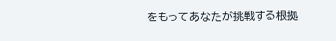をもってあなたが挑戦する根拠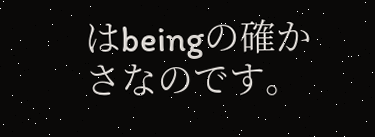はbeingの確かさなのです。